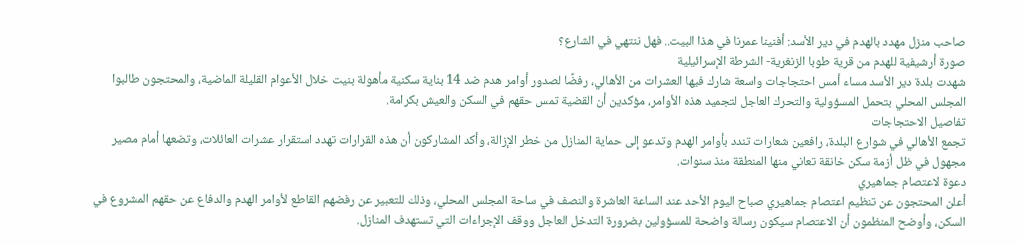صاحب منزل مهدد بالهدم في دير الأسد: أفنينا عمرنا في هذا البيت.. فهل ننتهي في الشارع؟
صورة أرشيفية للهدم من قرية طوبا الزنغرية- الشرطة الإسرائيلية
شهدت بلدة دير الأسد مساء أمس احتجاجات واسعة شارك فيها العشرات من الأهالي، رفضًا لصدور أوامر هدم ضد 14 بناية سكنية مأهولة بنيت خلال الأعوام القليلة الماضية، والمحتجون طالبوا المجلس المحلي بتحمل المسؤولية والتحرك العاجل لتجميد هذه الأوامر، مؤكدين أن القضية تمس حقهم في السكن والعيش بكرامة.
تفاصيل الاحتجاجات
تجمع الأهالي في شوارع البلدة، رافعين شعارات تندد بأوامر الهدم وتدعو إلى حماية المنازل من خطر الإزالة، وأكد المشاركون أن هذه القرارات تهدد استقرار عشرات العائلات، وتضعها أمام مصير مجهول في ظل أزمة سكن خانقة تعاني منها المنطقة منذ سنوات.
دعوة لاعتصام جماهيري
أعلن المحتجون عن تنظيم اعتصام جماهيري صباح اليوم الأحد عند الساعة العاشرة والنصف في ساحة المجلس المحلي، وذلك للتعبير عن رفضهم القاطع لأوامر الهدم والدفاع عن حقهم المشروع في السكن، وأوضح المنظمون أن الاعتصام سيكون رسالة واضحة للمسؤولين بضرورة التدخل العاجل ووقف الإجراءات التي تستهدف المنازل.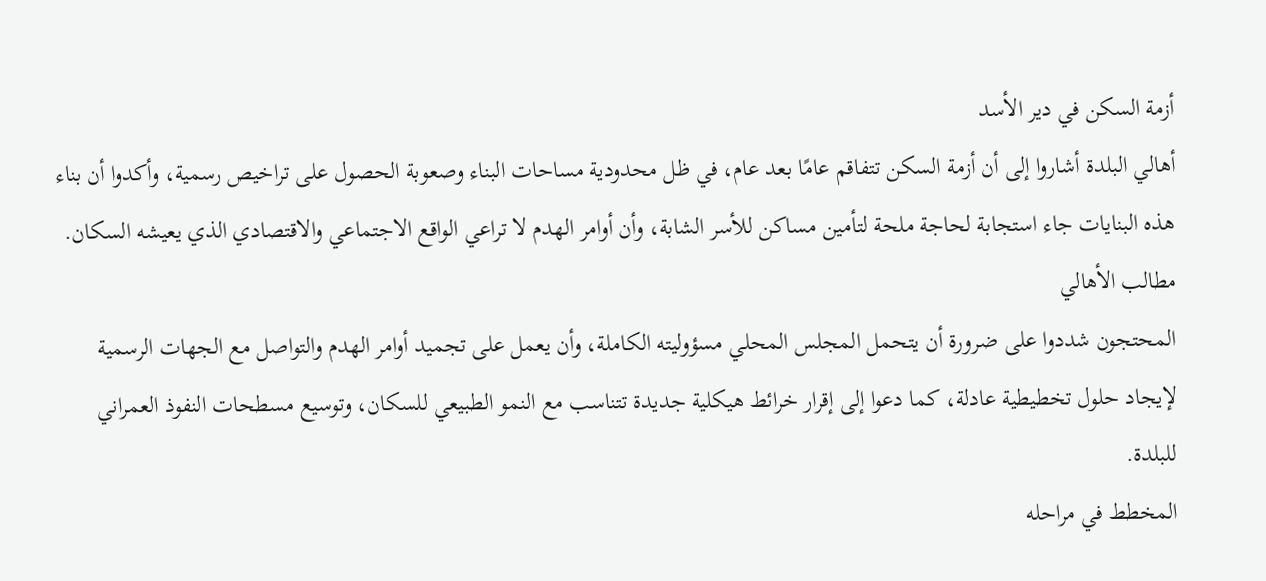أزمة السكن في دير الأسد
أهالي البلدة أشاروا إلى أن أزمة السكن تتفاقم عامًا بعد عام، في ظل محدودية مساحات البناء وصعوبة الحصول على تراخيص رسمية، وأكدوا أن بناء هذه البنايات جاء استجابة لحاجة ملحة لتأمين مساكن للأسر الشابة، وأن أوامر الهدم لا تراعي الواقع الاجتماعي والاقتصادي الذي يعيشه السكان.
مطالب الأهالي
المحتجون شددوا على ضرورة أن يتحمل المجلس المحلي مسؤوليته الكاملة، وأن يعمل على تجميد أوامر الهدم والتواصل مع الجهات الرسمية لإيجاد حلول تخطيطية عادلة، كما دعوا إلى إقرار خرائط هيكلية جديدة تتناسب مع النمو الطبيعي للسكان، وتوسيع مسطحات النفوذ العمراني للبلدة.
المخطط في مراحله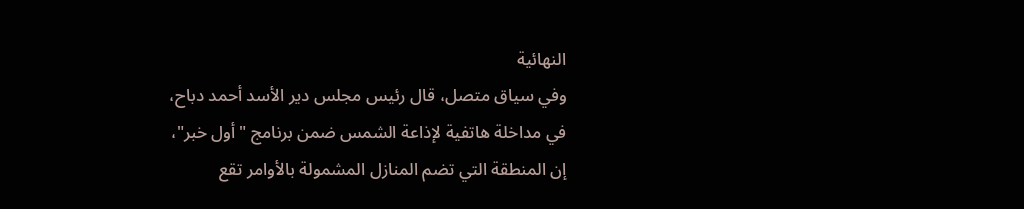النهائية
وفي سياق متصل، قال رئيس مجلس دير الأسد أحمد دباح، في مداخلة هاتفية لإذاعة الشمس ضمن برنامج "أول خبر"، إن المنطقة التي تضم المنازل المشمولة بالأوامر تقع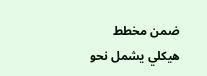ضمن مخطط هيكلي يشمل نحو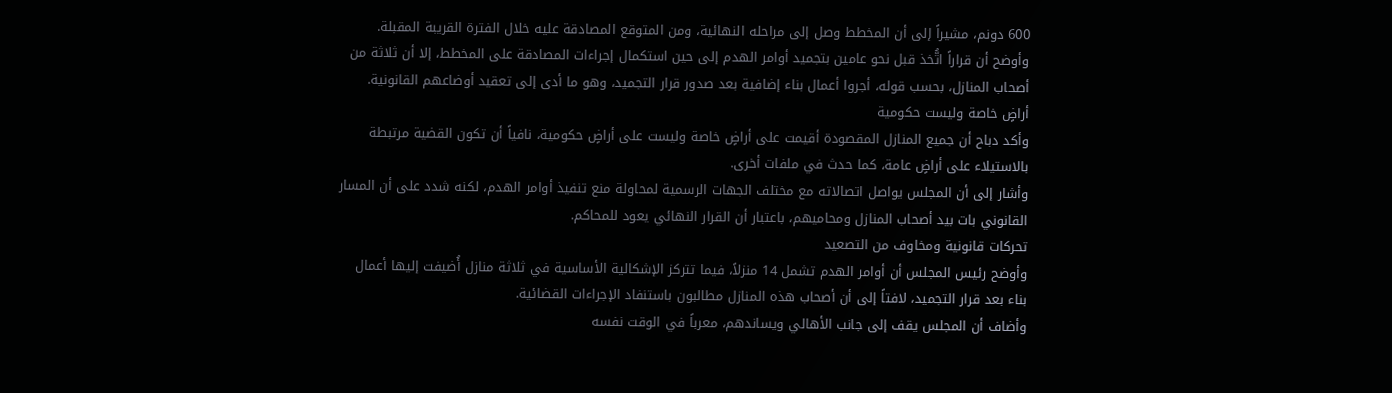600 دونم، مشيراً إلى أن المخطط وصل إلى مراحله النهائية، ومن المتوقع المصادقة عليه خلال الفترة القريبة المقبلة.
وأوضح أن قراراً اتُّخذ قبل نحو عامين بتجميد أوامر الهدم إلى حين استكمال إجراءات المصادقة على المخطط، إلا أن ثلاثة من أصحاب المنازل، بحسب قوله، أجروا أعمال بناء إضافية بعد صدور قرار التجميد، وهو ما أدى إلى تعقيد أوضاعهم القانونية.
أراضٍ خاصة وليست حكومية
وأكد دباح أن جميع المنازل المقصودة أقيمت على أراضٍ خاصة وليست على أراضٍ حكومية، نافياً أن تكون القضية مرتبطة بالاستيلاء على أراضٍ عامة، كما حدث في ملفات أخرى.
وأشار إلى أن المجلس يواصل اتصالاته مع مختلف الجهات الرسمية لمحاولة منع تنفيذ أوامر الهدم، لكنه شدد على أن المسار القانوني بات بيد أصحاب المنازل ومحاميهم، باعتبار أن القرار النهائي يعود للمحاكم.
تحركات قانونية ومخاوف من التصعيد
وأوضح رئيس المجلس أن أوامر الهدم تشمل 14 منزلاً، فيما تتركز الإشكالية الأساسية في ثلاثة منازل أُضيفت إليها أعمال بناء بعد قرار التجميد، لافتاً إلى أن أصحاب هذه المنازل مطالبون باستنفاد الإجراءات القضائية.
وأضاف أن المجلس يقف إلى جانب الأهالي ويساندهم، معرباً في الوقت نفسه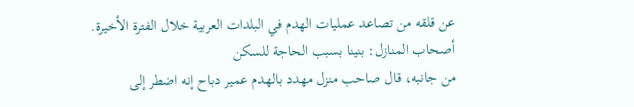عن قلقه من تصاعد عمليات الهدم في البلدات العربية خلال الفترة الأخيرة.
أصحاب المنازل: بنينا بسبب الحاجة للسكن
من جانبه، قال صاحب منزل مهدد بالهدم عمير دباح إنه اضطر إلى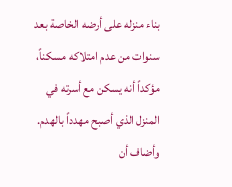بناء منزله على أرضه الخاصة بعد سنوات من عدم امتلاكه مسكناً، مؤكداً أنه يسكن مع أسرته في المنزل الذي أصبح مهدداً بالهدم.
وأضاف أن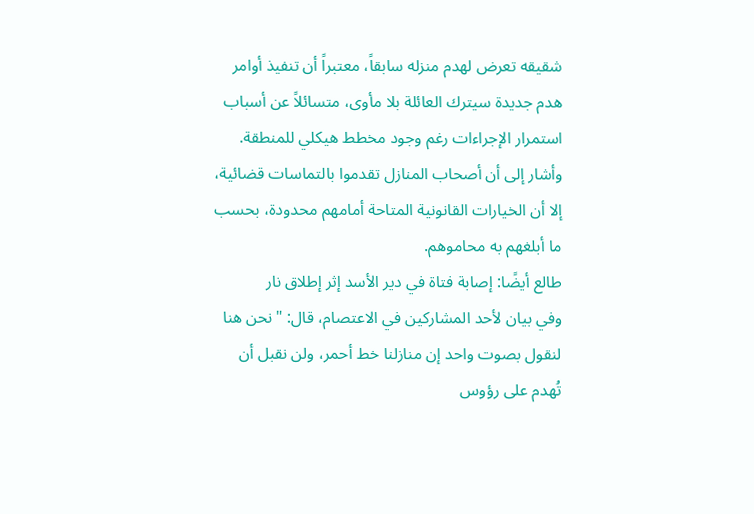شقيقه تعرض لهدم منزله سابقاً، معتبراً أن تنفيذ أوامر هدم جديدة سيترك العائلة بلا مأوى، متسائلاً عن أسباب استمرار الإجراءات رغم وجود مخطط هيكلي للمنطقة.
وأشار إلى أن أصحاب المنازل تقدموا بالتماسات قضائية، إلا أن الخيارات القانونية المتاحة أمامهم محدودة، بحسب ما أبلغهم به محاموهم.
طالع أيضًا: إصابة فتاة في دير الأسد إثر إطلاق نار
وفي بيان لأحد المشاركين في الاعتصام، قال: "نحن هنا لنقول بصوت واحد إن منازلنا خط أحمر، ولن نقبل أن تُهدم على رؤوس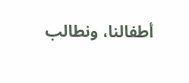أطفالنا، ونطالب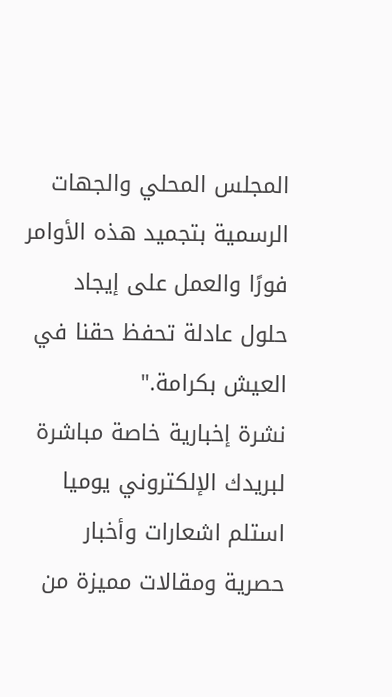المجلس المحلي والجهات الرسمية بتجميد هذه الأوامر فورًا والعمل على إيجاد حلول عادلة تحفظ حقنا في العيش بكرامة."
نشرة إخبارية خاصة مباشرة لبريدك الإلكتروني يوميا
استلم اشعارات وأخبار حصرية ومقالات مميزة من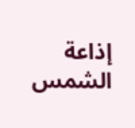إذاعة الشمس